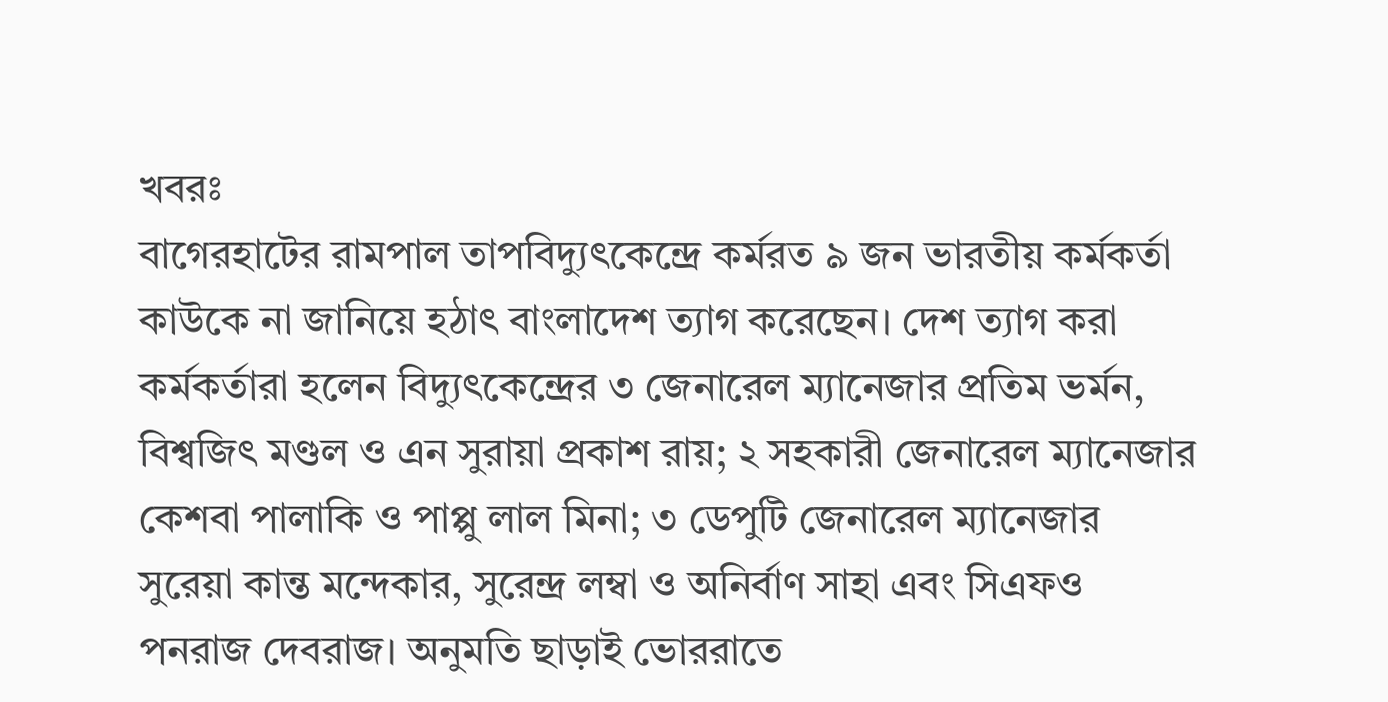খবরঃ
বাগেরহাটের রামপাল তাপবিদ্যুৎকেন্দ্রে কর্মরত ৯ জন ভারতীয় কর্মকর্তা কাউকে না জানিয়ে হঠাৎ বাংলাদেশ ত্যাগ করেছেন। দেশ ত্যাগ করা কর্মকর্তারা হলেন বিদ্যুৎকেন্দ্রের ৩ জেনারেল ম্যানেজার প্রতিম ভর্মন, বিশ্বজিৎ মণ্ডল ও এন সুরায়া প্রকাশ রায়; ২ সহকারী জেনারেল ম্যানেজার কেশবা পালাকি ও পাপ্পু লাল মিনা; ৩ ডেপুটি জেনারেল ম্যানেজার সুরেয়া কান্ত মন্দেকার, সুরেন্দ্র লম্বা ও অনির্বাণ সাহা এবং সিএফও পনরাজ দেবরাজ। অনুমতি ছাড়াই ভোররাতে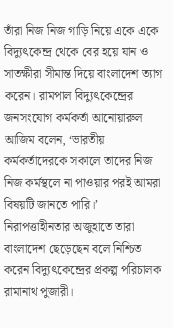তাঁরা নিজ নিজ গাড়ি নিয়ে একে একে বিদ্যুৎকেন্দ্র থেকে বের হয়ে যান ও সাতক্ষীরা সীমান্ত দিয়ে বাংলাদেশ ত্যাগ করেন। রামপাল বিদ্যুৎকেন্দ্রের জনসংযোগ কর্মকর্তা আনোয়ারুল আজিম বলেন, ‘ভারতীয় কর্মকর্তাদেরকে সকালে তাদের নিজ নিজ কর্মস্থলে না পাওয়ার পরই আমরা বিষয়টি জানতে পারি।’ নিরাপত্তাহীনতার অজুহাতে তারা বাংলাদেশ ছেড়েছেন বলে নিশ্চিত করেন বিদ্যুৎকেন্দ্রের প্রকল্প পরিচালক রামানাথ পুজারী।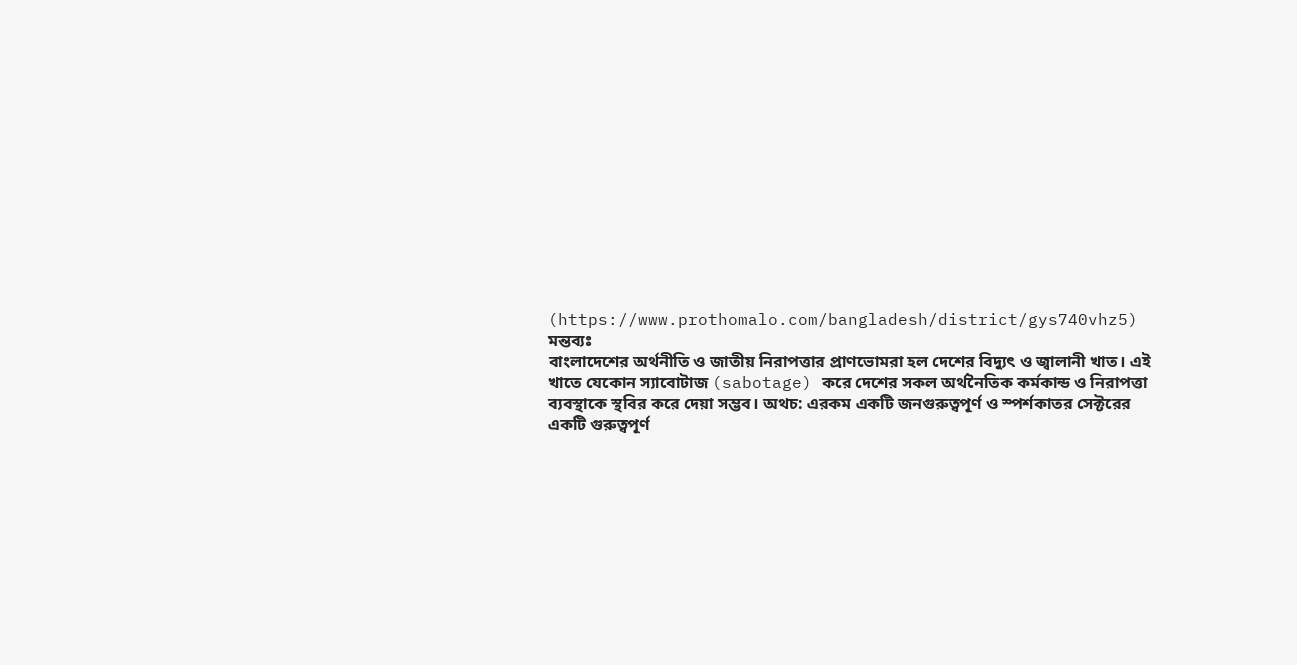(https://www.prothomalo.com/bangladesh/district/gys740vhz5)
মন্তব্যঃ
বাংলাদেশের অর্থনীতি ও জাতীয় নিরাপত্তার প্রাণভোমরা হল দেশের বিদ্যুৎ ও জ্বালানী খাত। এই খাতে যেকোন স্যাবোটাজ (sabotage) করে দেশের সকল অর্থনৈতিক কর্মকান্ড ও নিরাপত্তা ব্যবস্থাকে স্থবির করে দেয়া সম্ভব। অথচ: এরকম একটি জনগুরুত্বপূর্ণ ও স্পর্শকাতর সেক্টরের একটি গুরুত্বপূর্ণ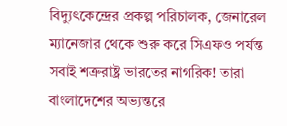বিদ্যুৎকেন্দ্রের প্রকল্প পরিচালক, জেনারেল ম্যানেজার থেকে শুরু করে সিএফও পর্যন্ত সবাই শত্রুরাষ্ট্র ভারতের নাগরিক! তারা বাংলাদেশের অভ্যন্তরে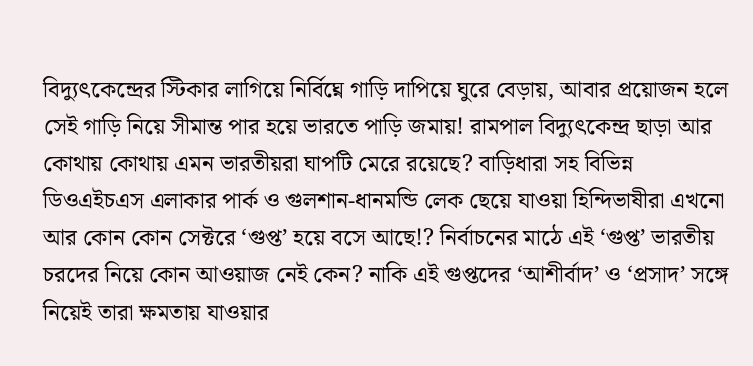বিদ্যুৎকেন্দ্রের স্টিকার লাগিয়ে নির্বিঘ্নে গাড়ি দাপিয়ে ঘুরে বেড়ায়, আবার প্রয়োজন হলে সেই গাড়ি নিয়ে সীমান্ত পার হয়ে ভারতে পাড়ি জমায়! রামপাল বিদ্যুৎকেন্দ্র ছাড়া আর কোথায় কোথায় এমন ভারতীয়রা ঘাপটি মেরে রয়েছে? বাড়িধারা সহ বিভিন্ন ডিওএইচএস এলাকার পার্ক ও গুলশান-ধানমন্ডি লেক ছেয়ে যাওয়া হিন্দিভাষীরা এখনো আর কোন কোন সেক্টরে ‘গুপ্ত’ হয়ে বসে আছে!? নির্বাচনের মাঠে এই ‘গুপ্ত’ ভারতীয় চরদের নিয়ে কোন আওয়াজ নেই কেন? নাকি এই গুপ্তদের ‘আশীর্বাদ’ ও ‘প্রসাদ’ সঙ্গে নিয়েই তারা ক্ষমতায় যাওয়ার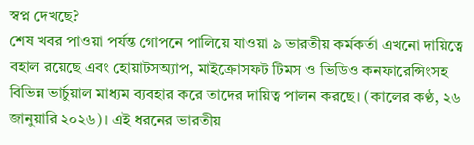স্বপ্ন দেখছে?
শেষ খবর পাওয়া পর্যন্ত গোপনে পালিয়ে যাওয়া ৯ ভারতীয় কর্মকর্তা এখনো দায়িত্বে বহাল রয়েছে এবং হোয়াটসঅ্যাপ, মাইক্রোসফট টিমস ও ভিডিও কনফারেন্সিংসহ বিভিন্ন ভার্চুয়াল মাধ্যম ব্যবহার করে তাদের দায়িত্ব পালন করছে। (কালের কণ্ঠ, ২৬ জানুয়ারি ২০২৬)। এই ধরনের ভারতীয়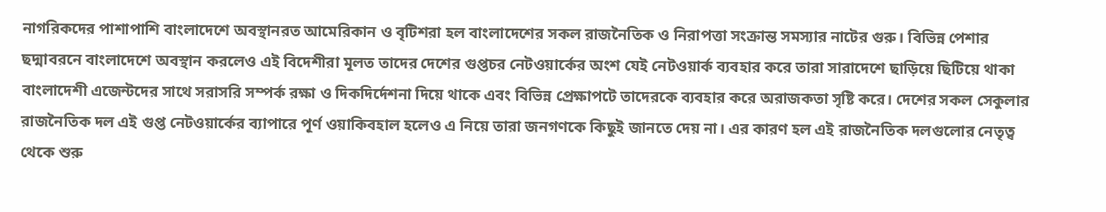নাগরিকদের পাশাপাশি বাংলাদেশে অবস্থানরত আমেরিকান ও বৃটিশরা হল বাংলাদেশের সকল রাজনৈতিক ও নিরাপত্তা সংক্রান্ত সমস্যার নাটের গুরু। বিভিন্ন পেশার ছদ্মাবরনে বাংলাদেশে অবস্থান করলেও এই বিদেশীরা মূলত তাদের দেশের গুপ্তচর নেটওয়ার্কের অংশ যেই নেটওয়ার্ক ব্যবহার করে তারা সারাদেশে ছাড়িয়ে ছিটিয়ে থাকা বাংলাদেশী এজেন্টদের সাথে সরাসরি সম্পর্ক রক্ষা ও দিকদির্দেশনা দিয়ে থাকে এবং বিভিন্ন প্রেক্ষাপটে তাদেরকে ব্যবহার করে অরাজকতা সৃষ্টি করে। দেশের সকল সেকুলার রাজনৈতিক দল এই গুপ্ত নেটওয়ার্কের ব্যাপারে পূর্ণ ওয়াকিবহাল হলেও এ নিয়ে তারা জনগণকে কিছুই জানতে দেয় না। এর কারণ হল এই রাজনৈতিক দলগুলোর নেতৃত্ব থেকে শুরু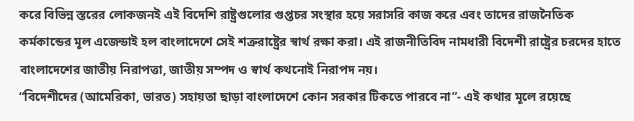করে বিভিন্ন স্তরের লোকজনই এই বিদেশি রাষ্ট্রগুলোর গুপ্তচর সংস্থার হয়ে সরাসরি কাজ করে এবং তাদের রাজনৈতিক কর্মকান্ডের মূল এজেন্ডাই হল বাংলাদেশে সেই শত্রুরাষ্ট্রের স্বার্থ রক্ষা করা। এই রাজনীতিবিদ নামধারী বিদেশী রাষ্ট্রের চরদের হাতে বাংলাদেশের জাতীয় নিরাপত্তা, জাতীয় সম্পদ ও স্বার্থ কথনোই নিরাপদ নয়।
“বিদেশীদের (আমেরিকা, ভারত) সহায়তা ছাড়া বাংলাদেশে কোন সরকার টিকতে পারবে না”- এই কথার মূলে রয়েছে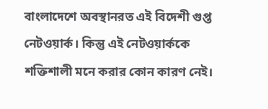বাংলাদেশে অবস্থানরত এই বিদেশী গুপ্ত নেটওয়ার্ক। কিন্তু এই নেটওয়ার্ককে শক্তিশালী মনে করার কোন কারণ নেই।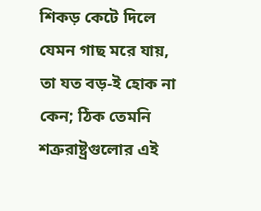শিকড় কেটে দিলে যেমন গাছ মরে যায়, তা যত বড়-ই হোক না কেন; ঠিক তেমনি শত্রুরাষ্ট্রগুলোর এই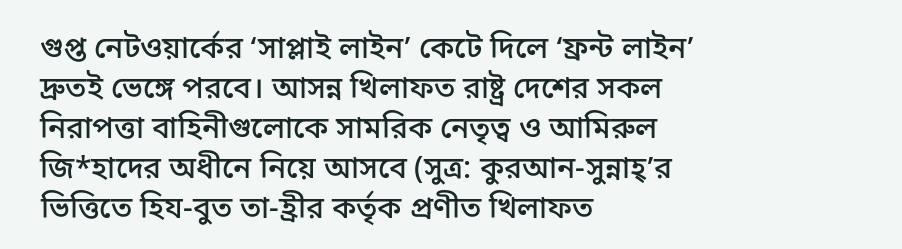গুপ্ত নেটওয়ার্কের ‘সাপ্লাই লাইন’ কেটে দিলে ‘ফ্রন্ট লাইন’ দ্রুতই ভেঙ্গে পরবে। আসন্ন খিলাফত রাষ্ট্র দেশের সকল নিরাপত্তা বাহিনীগুলোকে সামরিক নেতৃত্ব ও আমিরুল জি*হাদের অধীনে নিয়ে আসবে (সুত্র: কুরআন-সুন্নাহ্’র ভিত্তিতে হিয-বুত তা-হ্রীর কর্তৃক প্রণীত খিলাফত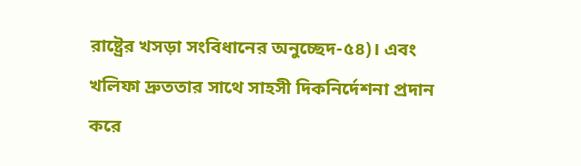রাষ্ট্রের খসড়া সংবিধানের অনুচ্ছেদ-৫৪)। এবং খলিফা দ্রুততার সাথে সাহসী দিকনির্দেশনা প্রদান করে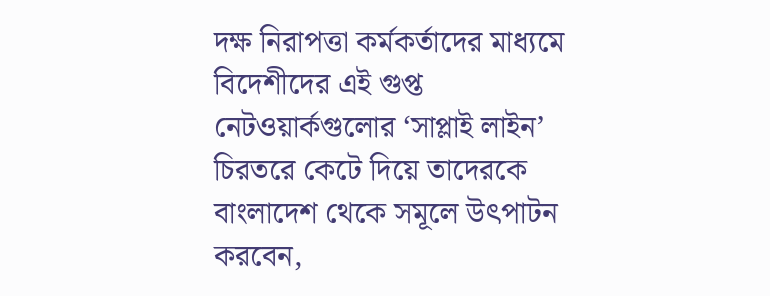দক্ষ নিরাপত্তা কর্মকর্তাদের মাধ্যমে বিদেশীদের এই গুপ্ত নেটওয়ার্কগুলোর ‘সাপ্লাই লাইন’ চিরতরে কেটে দিয়ে তাদেরকে বাংলাদেশ থেকে সমূলে উৎপাটন করবেন,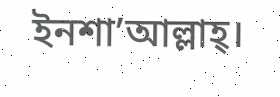ইনশা’আল্লাহ্।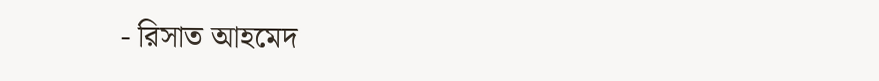- রিসাত আহমেদ